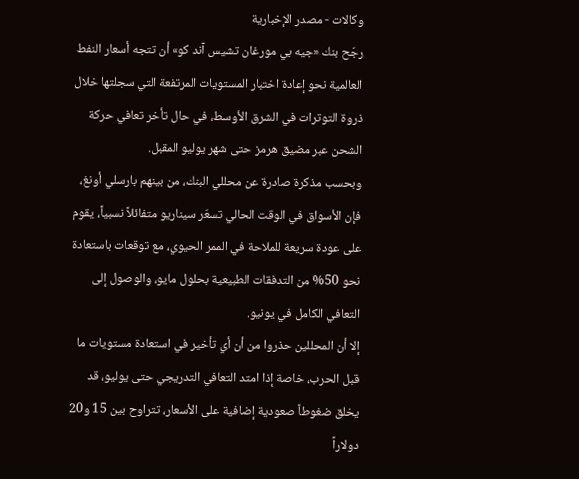وكالات - مصدر الإخبارية
رجّح بنك «جيه بي مورغان تشيس آند كو» أن تتجه أسعار النفط العالمية نحو إعادة اختبار المستويات المرتفعة التي سجلتها خلال ذروة التوترات في الشرق الأوسط، في حال تأخر تعافي حركة الشحن عبر مضيق هرمز حتى شهر يوليو المقبل.
وبحسب مذكرة صادرة عن محللي البنك، من بينهم بارسلي أونغ، فإن الأسواق في الوقت الحالي تسعّر سيناريو متفائلاً نسبياً، يقوم على عودة سريعة للملاحة في الممر الحيوي، مع توقعات باستعادة نحو 50% من التدفقات الطبيعية بحلول مايو، والوصول إلى التعافي الكامل في يونيو.
إلا أن المحللين حذروا من أن أي تأخير في استعادة مستويات ما قبل الحرب، خاصة إذا امتد التعافي التدريجي حتى يوليو، قد يخلق ضغوطاً صعودية إضافية على الأسعار، تتراوح بين 15 و20 دولاراً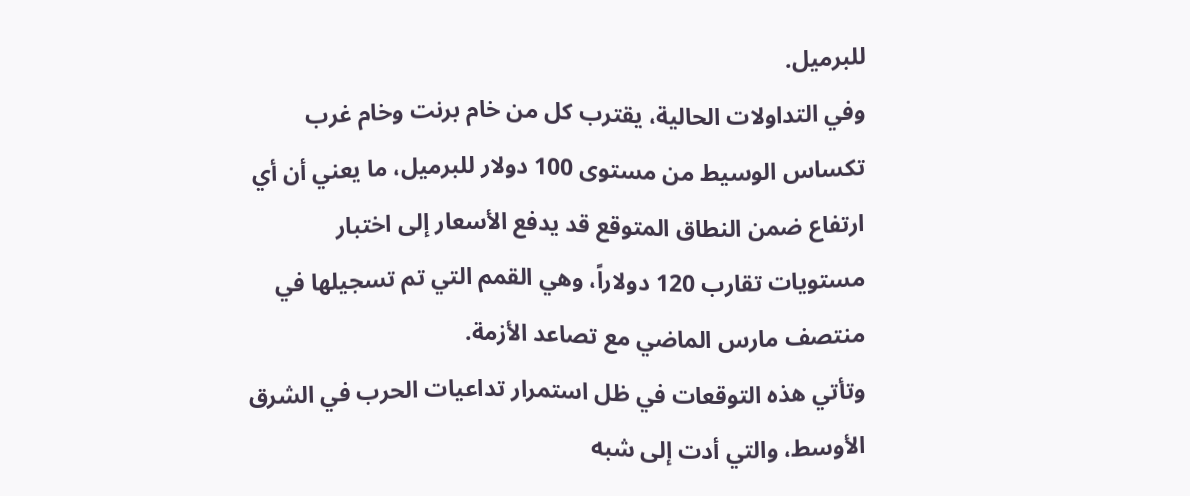للبرميل.
وفي التداولات الحالية، يقترب كل من خام برنت وخام غرب تكساس الوسيط من مستوى 100 دولار للبرميل، ما يعني أن أي ارتفاع ضمن النطاق المتوقع قد يدفع الأسعار إلى اختبار مستويات تقارب 120 دولاراً، وهي القمم التي تم تسجيلها في منتصف مارس الماضي مع تصاعد الأزمة.
وتأتي هذه التوقعات في ظل استمرار تداعيات الحرب في الشرق الأوسط، والتي أدت إلى شبه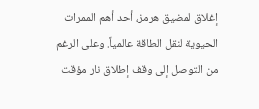إغلاق لمضيق هرمز، أحد أهم الممرات الحيوية لنقل الطاقة عالمياً. وعلى الرغم من التوصل إلى وقف إطلاق نار مؤقت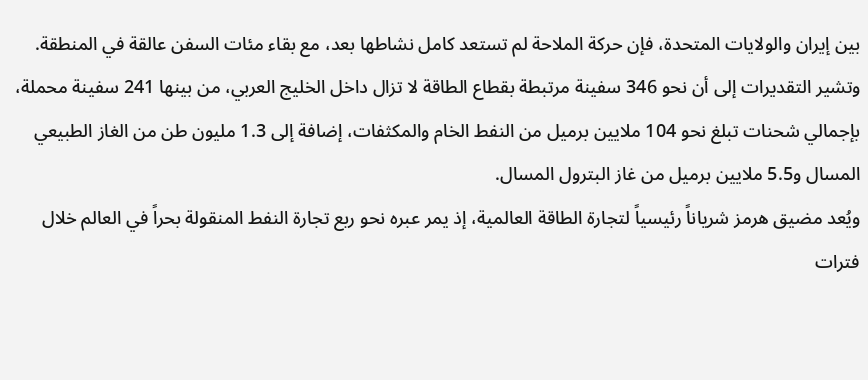بين إيران والولايات المتحدة، فإن حركة الملاحة لم تستعد كامل نشاطها بعد، مع بقاء مئات السفن عالقة في المنطقة.
وتشير التقديرات إلى أن نحو 346 سفينة مرتبطة بقطاع الطاقة لا تزال داخل الخليج العربي، من بينها 241 سفينة محملة، بإجمالي شحنات تبلغ نحو 104 ملايين برميل من النفط الخام والمكثفات، إضافة إلى 1.3 مليون طن من الغاز الطبيعي المسال و5.5 ملايين برميل من غاز البترول المسال.
ويُعد مضيق هرمز شرياناً رئيسياً لتجارة الطاقة العالمية، إذ يمر عبره نحو ربع تجارة النفط المنقولة بحراً في العالم خلال فترات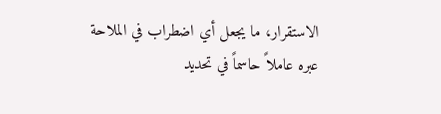الاستقرار، ما يجعل أي اضطراب في الملاحة عبره عاملاً حاسماً في تحديد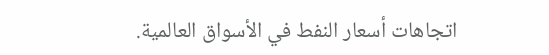اتجاهات أسعار النفط في الأسواق العالمية.